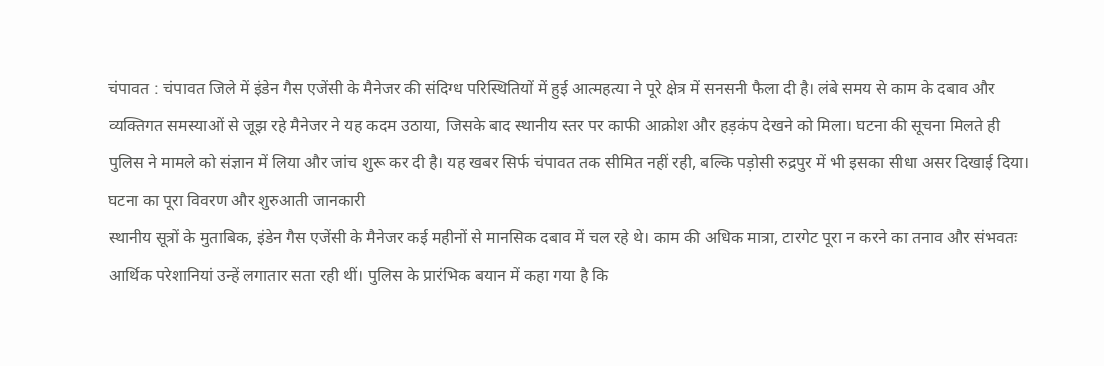चंपावत : चंपावत जिले में इंडेन गैस एजेंसी के मैनेजर की संदिग्ध परिस्थितियों में हुई आत्महत्या ने पूरे क्षेत्र में सनसनी फैला दी है। लंबे समय से काम के दबाव और व्यक्तिगत समस्याओं से जूझ रहे मैनेजर ने यह कदम उठाया, जिसके बाद स्थानीय स्तर पर काफी आक्रोश और हड़कंप देखने को मिला। घटना की सूचना मिलते ही पुलिस ने मामले को संज्ञान में लिया और जांच शुरू कर दी है। यह खबर सिर्फ चंपावत तक सीमित नहीं रही, बल्कि पड़ोसी रुद्रपुर में भी इसका सीधा असर दिखाई दिया।
घटना का पूरा विवरण और शुरुआती जानकारी
स्थानीय सूत्रों के मुताबिक, इंडेन गैस एजेंसी के मैनेजर कई महीनों से मानसिक दबाव में चल रहे थे। काम की अधिक मात्रा, टारगेट पूरा न करने का तनाव और संभवतः आर्थिक परेशानियां उन्हें लगातार सता रही थीं। पुलिस के प्रारंभिक बयान में कहा गया है कि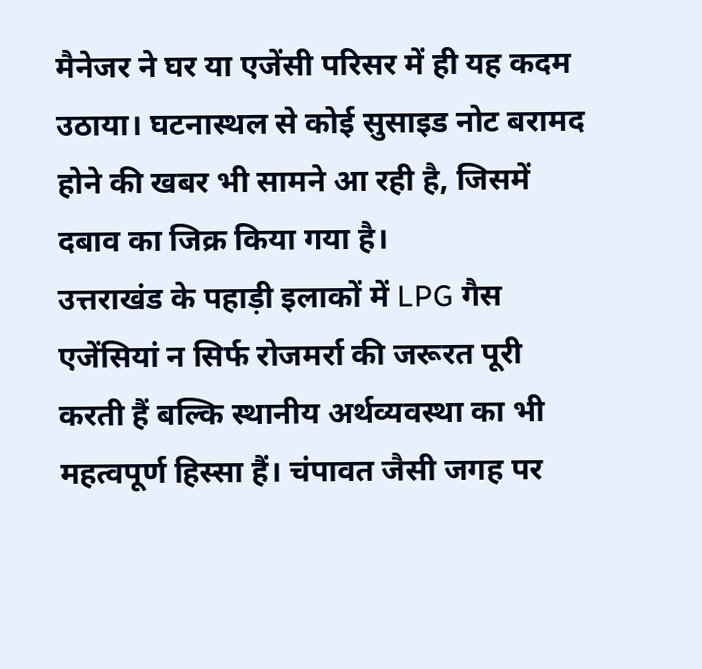मैनेजर ने घर या एजेंसी परिसर में ही यह कदम उठाया। घटनास्थल से कोई सुसाइड नोट बरामद होने की खबर भी सामने आ रही है, जिसमें दबाव का जिक्र किया गया है।
उत्तराखंड के पहाड़ी इलाकों में LPG गैस एजेंसियां न सिर्फ रोजमर्रा की जरूरत पूरी करती हैं बल्कि स्थानीय अर्थव्यवस्था का भी महत्वपूर्ण हिस्सा हैं। चंपावत जैसी जगह पर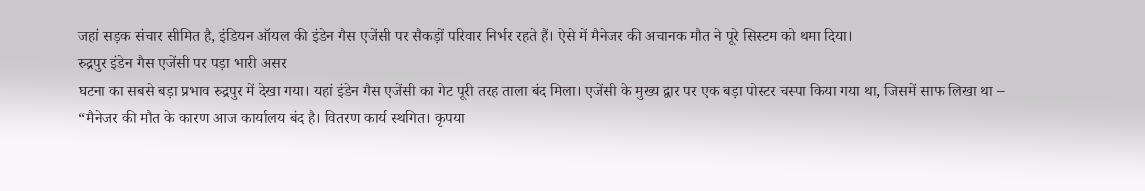जहां सड़क संचार सीमित है, इंडियन ऑयल की इंडेन गैस एजेंसी पर सैकड़ों परिवार निर्भर रहते हैं। ऐसे में मैनेजर की अचानक मौत ने पूरे सिस्टम को थमा दिया।
रुद्रपुर इंडेन गैस एजेंसी पर पड़ा भारी असर
घटना का सबसे बड़ा प्रभाव रुद्रपुर में देखा गया। यहां इंडेन गैस एजेंसी का गेट पूरी तरह ताला बंद मिला। एजेंसी के मुख्य द्वार पर एक बड़ा पोस्टर चस्पा किया गया था, जिसमें साफ लिखा था – “मैनेजर की मौत के कारण आज कार्यालय बंद है। वितरण कार्य स्थगित। कृपया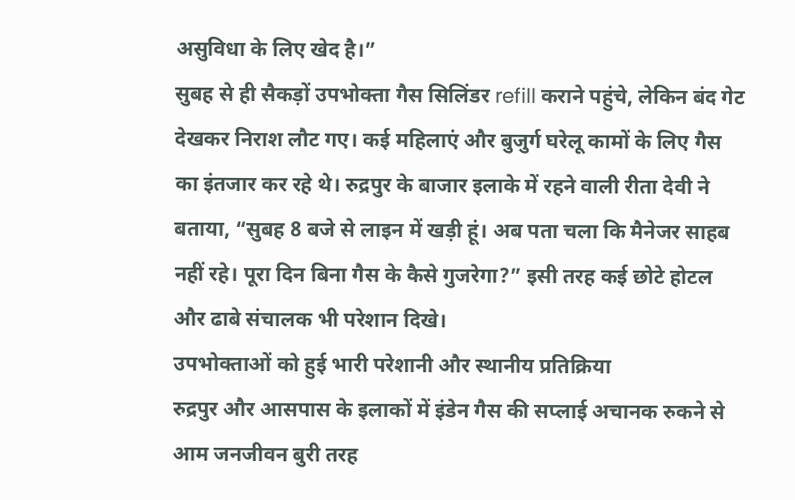असुविधा के लिए खेद है।”
सुबह से ही सैकड़ों उपभोक्ता गैस सिलिंडर refill कराने पहुंचे, लेकिन बंद गेट देखकर निराश लौट गए। कई महिलाएं और बुजुर्ग घरेलू कामों के लिए गैस का इंतजार कर रहे थे। रुद्रपुर के बाजार इलाके में रहने वाली रीता देवी ने बताया, “सुबह 8 बजे से लाइन में खड़ी हूं। अब पता चला कि मैनेजर साहब नहीं रहे। पूरा दिन बिना गैस के कैसे गुजरेगा?” इसी तरह कई छोटे होटल और ढाबे संचालक भी परेशान दिखे।
उपभोक्ताओं को हुई भारी परेशानी और स्थानीय प्रतिक्रिया
रुद्रपुर और आसपास के इलाकों में इंडेन गैस की सप्लाई अचानक रुकने से आम जनजीवन बुरी तरह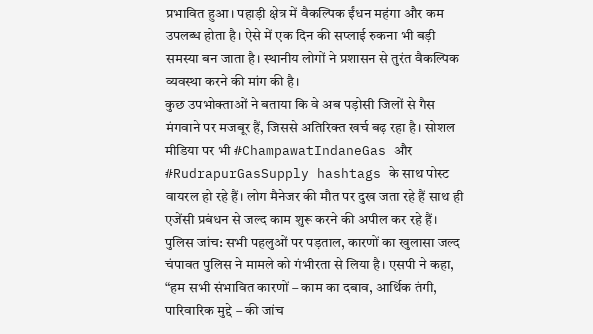प्रभावित हुआ। पहाड़ी क्षेत्र में वैकल्पिक ईंधन महंगा और कम उपलब्ध होता है। ऐसे में एक दिन की सप्लाई रुकना भी बड़ी समस्या बन जाता है। स्थानीय लोगों ने प्रशासन से तुरंत वैकल्पिक व्यवस्था करने की मांग की है।
कुछ उपभोक्ताओं ने बताया कि वे अब पड़ोसी जिलों से गैस मंगवाने पर मजबूर हैं, जिससे अतिरिक्त खर्च बढ़ रहा है। सोशल मीडिया पर भी #ChampawatIndaneGas और #RudrapurGasSupply hashtags के साथ पोस्ट वायरल हो रहे हैं। लोग मैनेजर की मौत पर दुख जता रहे हैं साथ ही एजेंसी प्रबंधन से जल्द काम शुरू करने की अपील कर रहे हैं।
पुलिस जांच: सभी पहलुओं पर पड़ताल, कारणों का खुलासा जल्द
चंपावत पुलिस ने मामले को गंभीरता से लिया है। एसपी ने कहा, “हम सभी संभावित कारणों – काम का दबाव, आर्थिक तंगी, पारिवारिक मुद्दे – की जांच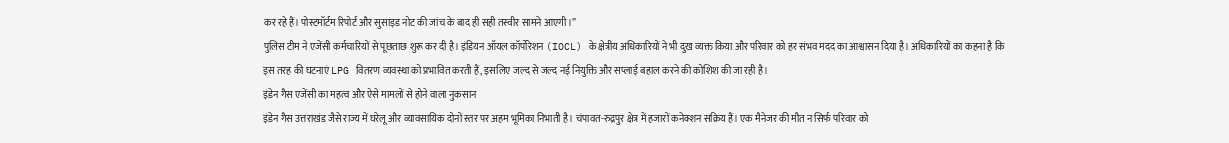कर रहे हैं। पोस्टमॉर्टम रिपोर्ट और सुसाइड नोट की जांच के बाद ही सही तस्वीर सामने आएगी।”
पुलिस टीम ने एजेंसी कर्मचारियों से पूछताछ शुरू कर दी है। इंडियन ऑयल कॉर्पोरेशन (IOCL) के क्षेत्रीय अधिकारियों ने भी दुख व्यक्त किया और परिवार को हर संभव मदद का आश्वासन दिया है। अधिकारियों का कहना है कि इस तरह की घटनाएं LPG वितरण व्यवस्था को प्रभावित करती हैं, इसलिए जल्द से जल्द नई नियुक्ति और सप्लाई बहाल करने की कोशिश की जा रही है।
इंडेन गैस एजेंसी का महत्व और ऐसे मामलों से होने वाला नुकसान
इंडेन गैस उत्तराखंड जैसे राज्य में घरेलू और व्यावसायिक दोनों स्तर पर अहम भूमिका निभाती है। चंपावत-रुद्रपुर क्षेत्र में हजारों कनेक्शन सक्रिय हैं। एक मैनेजर की मौत न सिर्फ परिवार को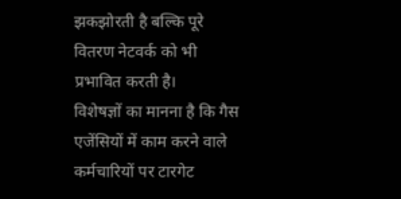झकझोरती है बल्कि पूरे वितरण नेटवर्क को भी प्रभावित करती है।
विशेषज्ञों का मानना है कि गैस एजेंसियों में काम करने वाले कर्मचारियों पर टारगेट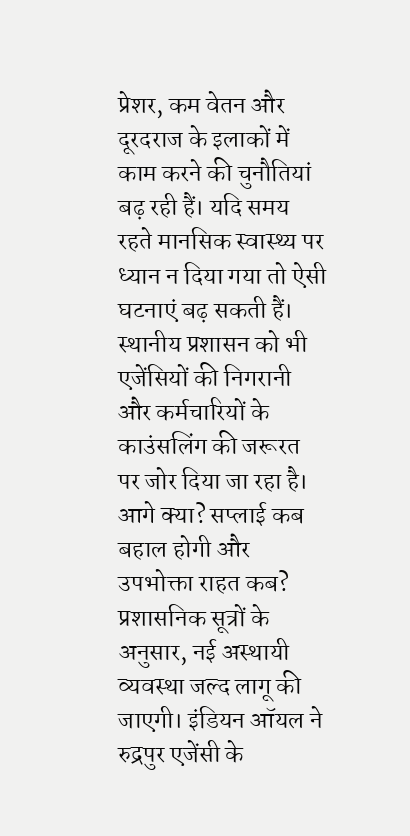प्रेशर, कम वेतन और दूरदराज के इलाकों में काम करने की चुनौतियां बढ़ रही हैं। यदि समय रहते मानसिक स्वास्थ्य पर ध्यान न दिया गया तो ऐसी घटनाएं बढ़ सकती हैं। स्थानीय प्रशासन को भी एजेंसियों की निगरानी और कर्मचारियों के काउंसलिंग की जरूरत पर जोर दिया जा रहा है।
आगे क्या? सप्लाई कब बहाल होगी और उपभोक्ता राहत कब?
प्रशासनिक सूत्रों के अनुसार, नई अस्थायी व्यवस्था जल्द लागू की जाएगी। इंडियन ऑयल ने रुद्रपुर एजेंसी के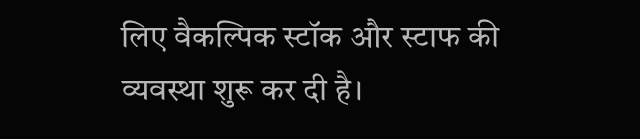लिए वैकल्पिक स्टॉक और स्टाफ की व्यवस्था शुरू कर दी है।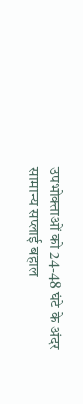उपभोक्ताओं को 24-48 घंटे के अंदर सामान्य सप्लाई बहाल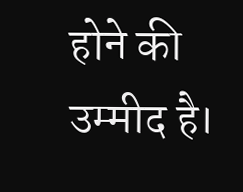होने की उम्मीद है।